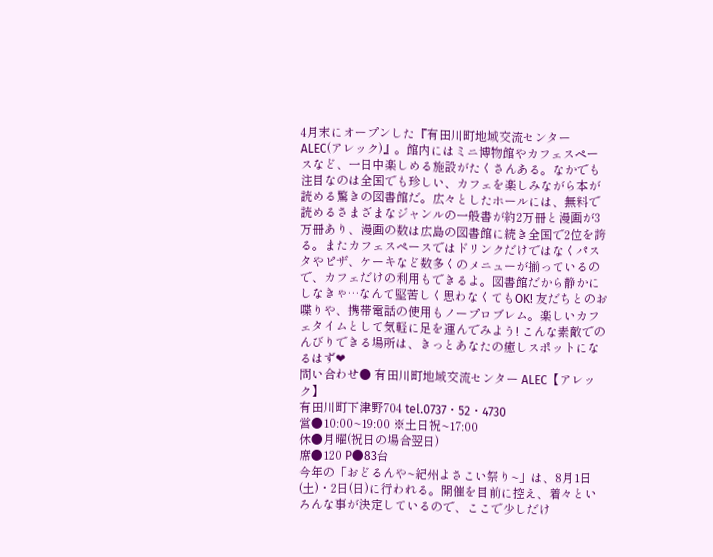4月末にオープンした『有田川町地域交流センター ALEC(アレック)』。館内にはミニ博物館やカフェスペースなど、一日中楽しめる施設がたくさんある。なかでも注目なのは全国でも珍しい、カフェを楽しみながら本が読める驚きの図書館だ。広々としたホールには、無料で読めるさまざまなジャンルの一般書が約2万冊と漫画が3万冊あり、漫画の数は広島の図書館に続き全国で2位を誇る。またカフェスペースではドリンクだけではなくパスタやピザ、ケーキなど数多くのメニューが揃っているので、カフェだけの利用もできるよ。図書館だから静かにしなきゃ…なんて堅苦しく思わなくてもOK! 友だちとのお喋りや、携帯電話の使用もノープロブレム。楽しいカフェタイムとして気軽に足を運んでみよう! こんな素敵でのんびりできる場所は、きっとあなたの癒しスポットになるはず❤
問い合わせ● 有田川町地域交流センター ALEC【アレック】
有田川町下津野704 tel.0737・52・4730
営●10:00~19:00 ※土日祝~17:00
休●月曜(祝日の場合翌日)
席●120 P●83台
今年の「おどるんや~紀州よさこい祭り~」は、8月1日(土)・2日(日)に行われる。開催を目前に控え、着々といろんな事が決定しているので、ここで少しだけ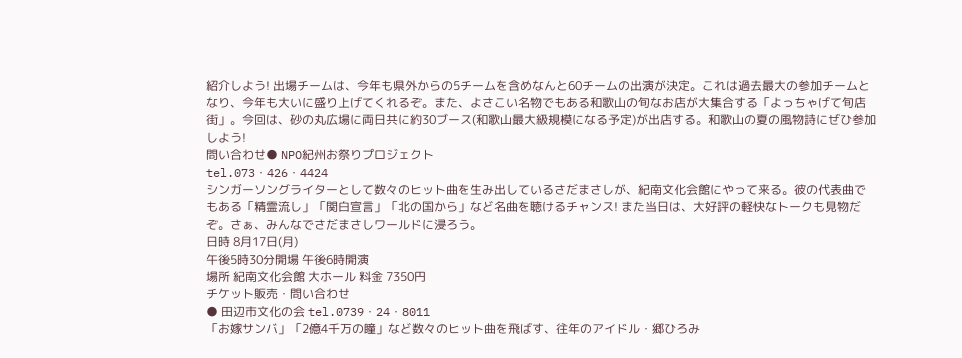紹介しよう! 出場チームは、今年も県外からの5チームを含めなんと60チームの出演が決定。これは過去最大の参加チームとなり、今年も大いに盛り上げてくれるぞ。また、よさこい名物でもある和歌山の旬なお店が大集合する「よっちゃげて旬店街」。今回は、砂の丸広場に両日共に約30ブース(和歌山最大級規模になる予定)が出店する。和歌山の夏の風物詩にぜひ参加しよう!
問い合わせ● NPO紀州お祭りプロジェクト
tel.073・426・4424
シンガーソングライターとして数々のヒット曲を生み出しているさだまさしが、紀南文化会館にやって来る。彼の代表曲でもある「精霊流し」「関白宣言」「北の国から」など名曲を聴けるチャンス! また当日は、大好評の軽快なトークも見物だぞ。さぁ、みんなでさだまさしワールドに浸ろう。
日時 8月17日(月)
午後5時30分開場 午後6時開演
場所 紀南文化会館 大ホール 料金 7350円
チケット販売・問い合わせ
● 田辺市文化の会 tel.0739・24・8011
「お嫁サンバ」「2億4千万の瞳」など数々のヒット曲を飛ばす、往年のアイドル・郷ひろみ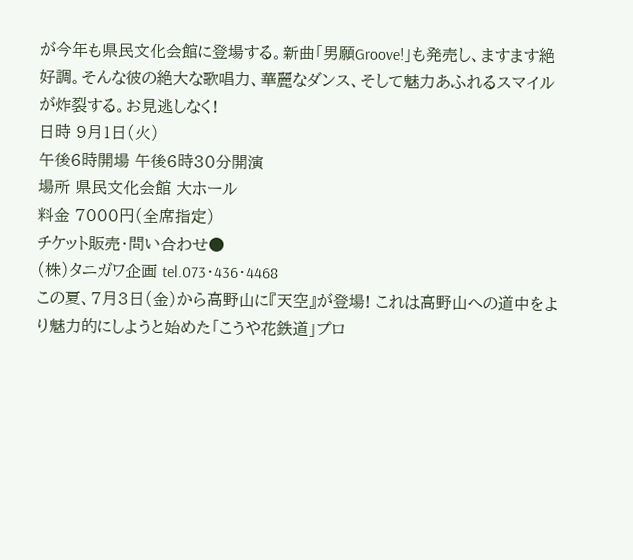が今年も県民文化会館に登場する。新曲「男願Groove!」も発売し、ますます絶好調。そんな彼の絶大な歌唱力、華麗なダンス、そして魅力あふれるスマイルが炸裂する。お見逃しなく!
日時 9月1日(火)
午後6時開場 午後6時30分開演
場所 県民文化会館 大ホール
料金 7000円(全席指定)
チケット販売・問い合わせ●
(株)タニガワ企画 tel.073・436・4468
この夏、7月3日(金)から高野山に『天空』が登場! これは高野山への道中をより魅力的にしようと始めた「こうや花鉄道」プロ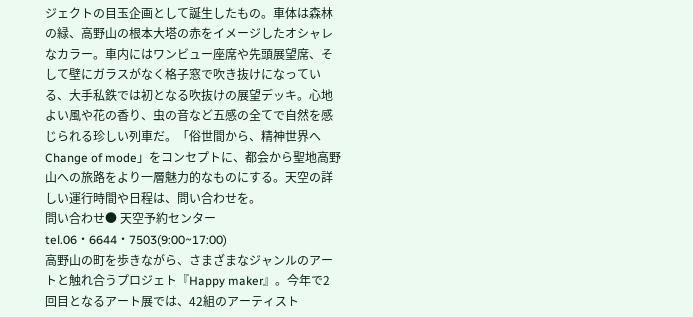ジェクトの目玉企画として誕生したもの。車体は森林の緑、高野山の根本大塔の赤をイメージしたオシャレなカラー。車内にはワンビュー座席や先頭展望席、そして壁にガラスがなく格子窓で吹き抜けになっている、大手私鉄では初となる吹抜けの展望デッキ。心地よい風や花の香り、虫の音など五感の全てで自然を感じられる珍しい列車だ。「俗世間から、精神世界へ Change of mode」をコンセプトに、都会から聖地高野山への旅路をより一層魅力的なものにする。天空の詳しい運行時間や日程は、問い合わせを。
問い合わせ● 天空予約センター
tel.06・6644・7503(9:00~17:00)
高野山の町を歩きながら、さまざまなジャンルのアートと触れ合うプロジェト『Happy maker』。今年で2回目となるアート展では、42組のアーティスト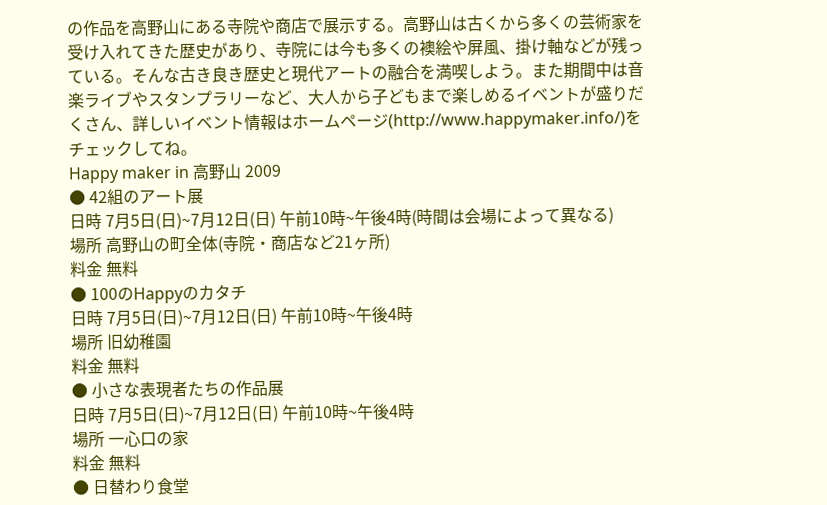の作品を高野山にある寺院や商店で展示する。高野山は古くから多くの芸術家を受け入れてきた歴史があり、寺院には今も多くの襖絵や屏風、掛け軸などが残っている。そんな古き良き歴史と現代アートの融合を満喫しよう。また期間中は音楽ライブやスタンプラリーなど、大人から子どもまで楽しめるイベントが盛りだくさん、詳しいイベント情報はホームページ(http://www.happymaker.info/)をチェックしてね。
Happy maker in 高野山 2009
● 42組のアート展
日時 7月5日(日)~7月12日(日) 午前10時~午後4時(時間は会場によって異なる)
場所 高野山の町全体(寺院・商店など21ヶ所)
料金 無料
● 100のHappyのカタチ
日時 7月5日(日)~7月12日(日) 午前10時~午後4時
場所 旧幼稚園
料金 無料
● 小さな表現者たちの作品展
日時 7月5日(日)~7月12日(日) 午前10時~午後4時
場所 一心口の家
料金 無料
● 日替わり食堂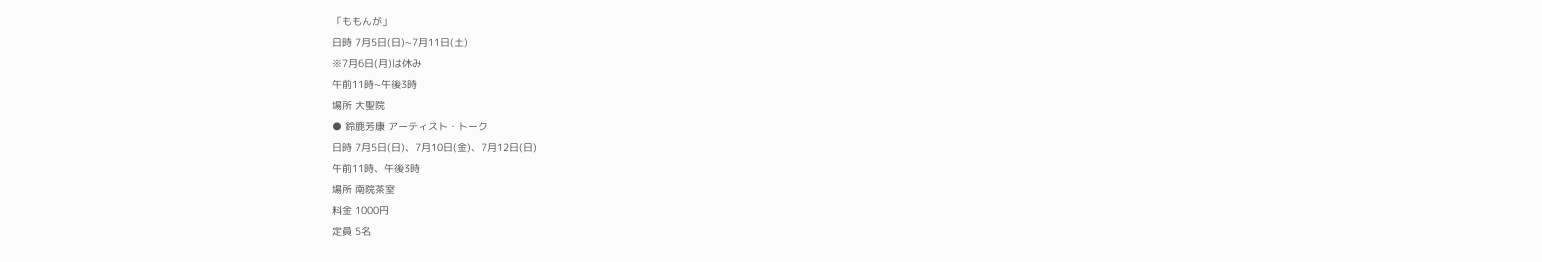「ももんが」
日時 7月5日(日)~7月11日(土)
※7月6日(月)は休み
午前11時~午後3時
場所 大聖院
● 鈴鹿芳康 アーティスト・トーク
日時 7月5日(日)、7月10日(金)、7月12日(日)
午前11時、午後3時
場所 南院茶室
料金 1000円
定員 5名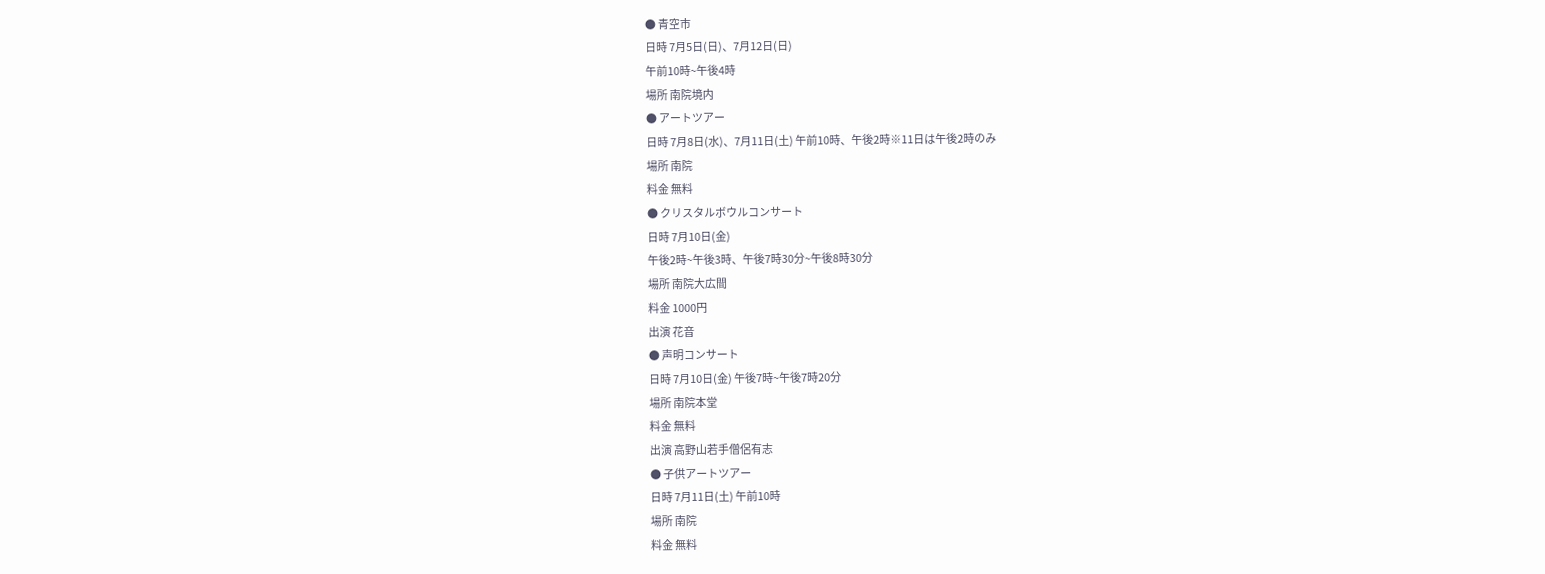● 青空市
日時 7月5日(日)、7月12日(日)
午前10時~午後4時
場所 南院境内
● アートツアー
日時 7月8日(水)、7月11日(土) 午前10時、午後2時※11日は午後2時のみ
場所 南院
料金 無料
● クリスタルボウルコンサート
日時 7月10日(金)
午後2時~午後3時、午後7時30分~午後8時30分
場所 南院大広間
料金 1000円
出演 花音
● 声明コンサート
日時 7月10日(金) 午後7時~午後7時20分
場所 南院本堂
料金 無料
出演 高野山若手僧侶有志
● 子供アートツアー
日時 7月11日(土) 午前10時
場所 南院
料金 無料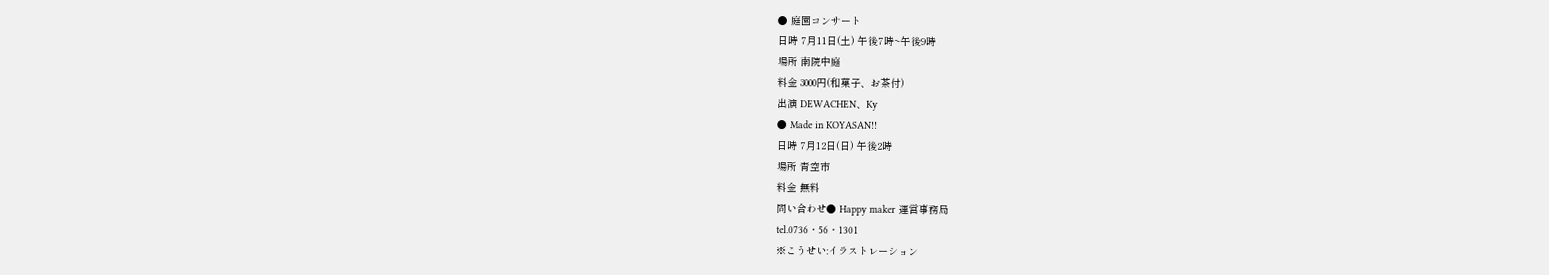● 庭園コンサート
日時 7月11日(土) 午後7時~午後9時
場所 南院中庭
料金 3000円(和菓子、お茶付)
出演 DEWACHEN、Ky
● Made in KOYASAN!!
日時 7月12日(日) 午後2時
場所 青空市
料金 無料
問い合わせ● Happy maker 運営事務局
tel.0736・56・1301
※こうせい:イラストレーション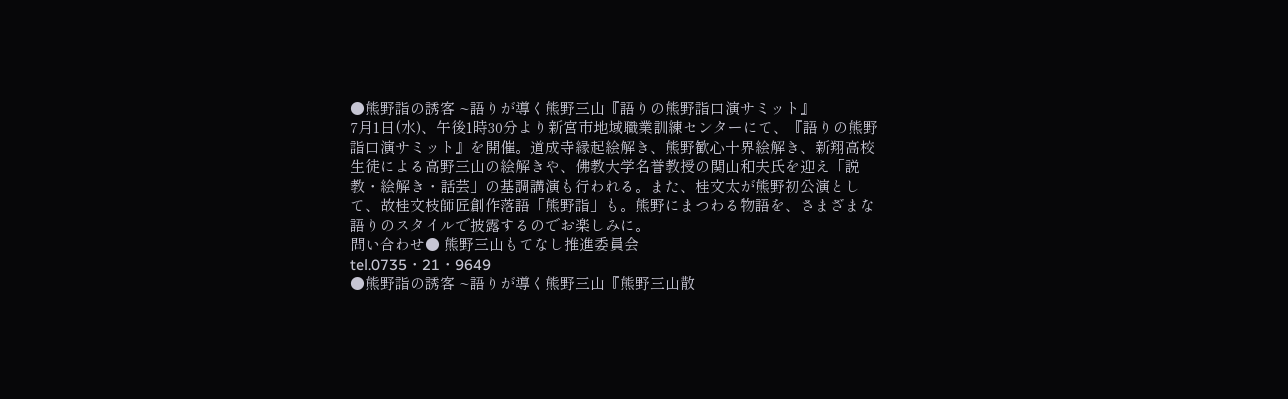●熊野詣の誘客 ~語りが導く熊野三山『語りの熊野詣口演サミット』
7月1日(水)、午後1時30分より新宮市地域職業訓練センターにて、『語りの熊野詣口演サミット』を開催。道成寺縁起絵解き、熊野歓心十界絵解き、新翔高校生徒による高野三山の絵解きや、佛教大学名誉教授の関山和夫氏を迎え「説教・絵解き・話芸」の基調講演も行われる。また、桂文太が熊野初公演として、故桂文枝師匠創作落語「熊野詣」も。熊野にまつわる物語を、さまざまな語りのスタイルで披露するのでお楽しみに。
問い合わせ● 熊野三山もてなし推進委員会
tel.0735・21・9649
●熊野詣の誘客 ~語りが導く熊野三山『熊野三山散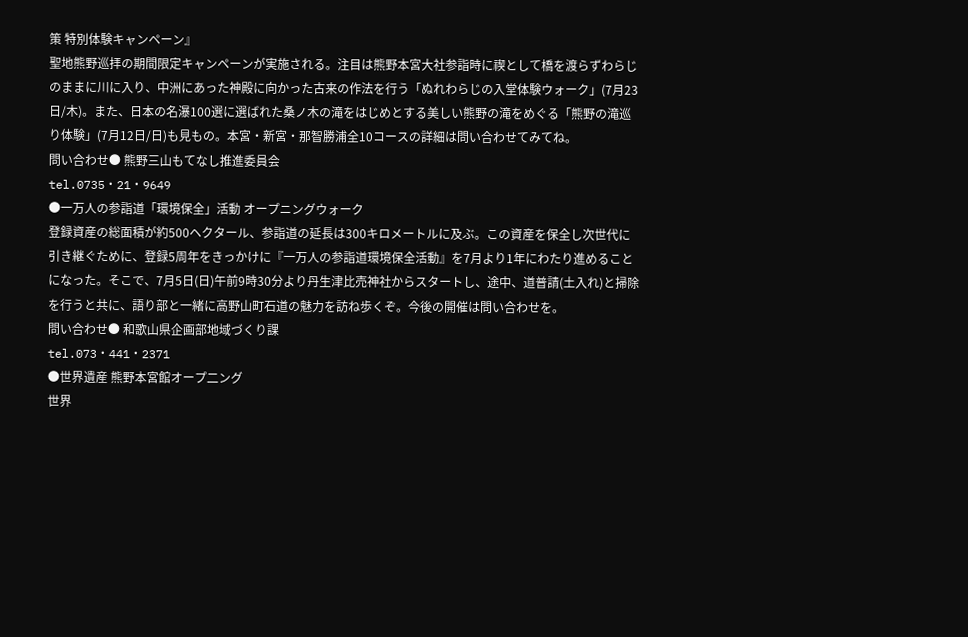策 特別体験キャンペーン』
聖地熊野巡拝の期間限定キャンペーンが実施される。注目は熊野本宮大社参詣時に禊として橋を渡らずわらじのままに川に入り、中洲にあった神殿に向かった古来の作法を行う「ぬれわらじの入堂体験ウォーク」(7月23日/木)。また、日本の名瀑100選に選ばれた桑ノ木の滝をはじめとする美しい熊野の滝をめぐる「熊野の滝巡り体験」(7月12日/日)も見もの。本宮・新宮・那智勝浦全10コースの詳細は問い合わせてみてね。
問い合わせ● 熊野三山もてなし推進委員会
tel.0735・21・9649
●一万人の参詣道「環境保全」活動 オープニングウォーク
登録資産の総面積が約500ヘクタール、参詣道の延長は300キロメートルに及ぶ。この資産を保全し次世代に引き継ぐために、登録5周年をきっかけに『一万人の参詣道環境保全活動』を7月より1年にわたり進めることになった。そこで、7月5日(日)午前9時30分より丹生津比売神社からスタートし、途中、道普請(土入れ)と掃除を行うと共に、語り部と一緒に高野山町石道の魅力を訪ね歩くぞ。今後の開催は問い合わせを。
問い合わせ● 和歌山県企画部地域づくり課
tel.073・441・2371
●世界遺産 熊野本宮館オープ二ング
世界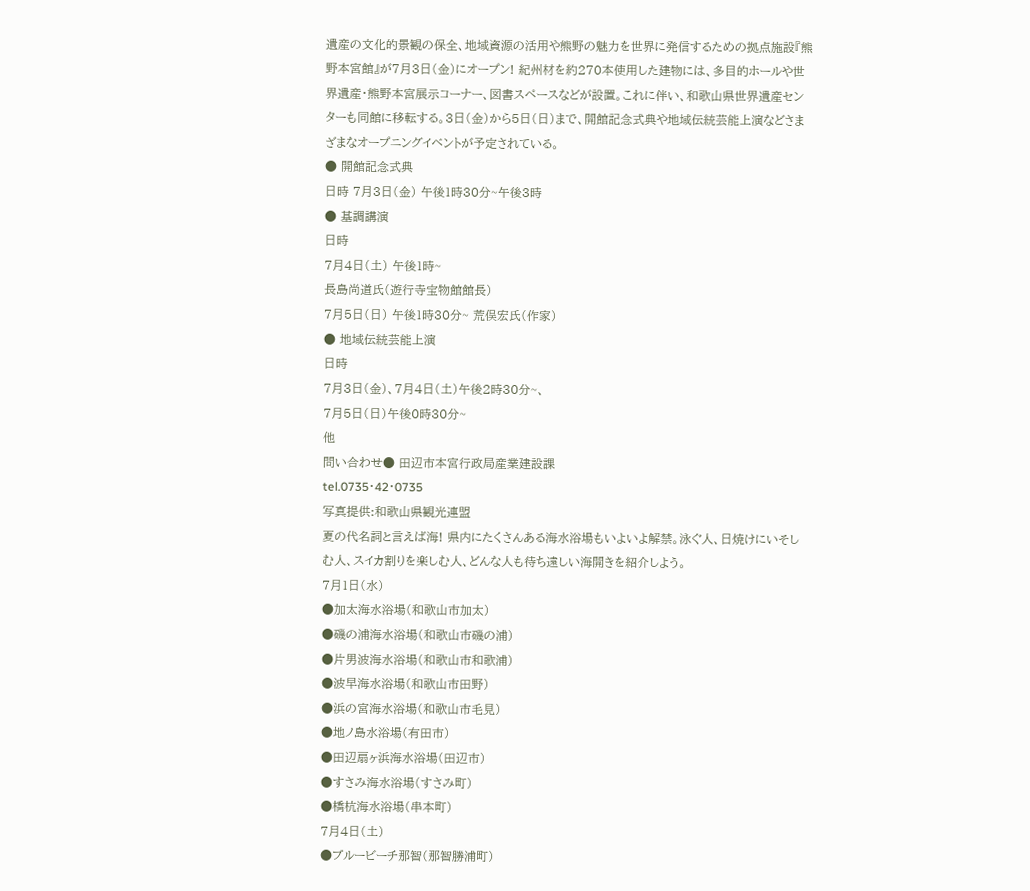遺産の文化的景観の保全、地域資源の活用や熊野の魅力を世界に発信するための拠点施設『熊野本宮館』が7月3日(金)にオープン! 紀州材を約270本使用した建物には、多目的ホールや世界遺産・熊野本宮展示コーナー、図書スペースなどが設置。これに伴い、和歌山県世界遺産センターも同館に移転する。3日(金)から5日(日)まで、開館記念式典や地域伝統芸能上演などさまざまなオープニングイベントが予定されている。
● 開館記念式典
日時 7月3日(金) 午後1時30分~午後3時
● 基調講演
日時
7月4日(土) 午後1時~
長島尚道氏(遊行寺宝物館館長)
7月5日(日) 午後1時30分~ 荒俣宏氏(作家)
● 地域伝統芸能上演
日時
7月3日(金)、7月4日(土)午後2時30分~、
7月5日(日)午後0時30分~
他
問い合わせ● 田辺市本宮行政局産業建設課
tel.0735・42・0735
写真提供:和歌山県観光連盟
夏の代名詞と言えば海! 県内にたくさんある海水浴場もいよいよ解禁。泳ぐ人、日焼けにいそしむ人、スイカ割りを楽しむ人、どんな人も待ち遠しい海開きを紹介しよう。
7月1日(水)
●加太海水浴場(和歌山市加太)
●磯の浦海水浴場(和歌山市磯の浦)
●片男波海水浴場(和歌山市和歌浦)
●波早海水浴場(和歌山市田野)
●浜の宮海水浴場(和歌山市毛見)
●地ノ島水浴場(有田市)
●田辺扇ヶ浜海水浴場(田辺市)
●すさみ海水浴場(すさみ町)
●橋杭海水浴場(串本町)
7月4日(土)
●ブルービーチ那智(那智勝浦町)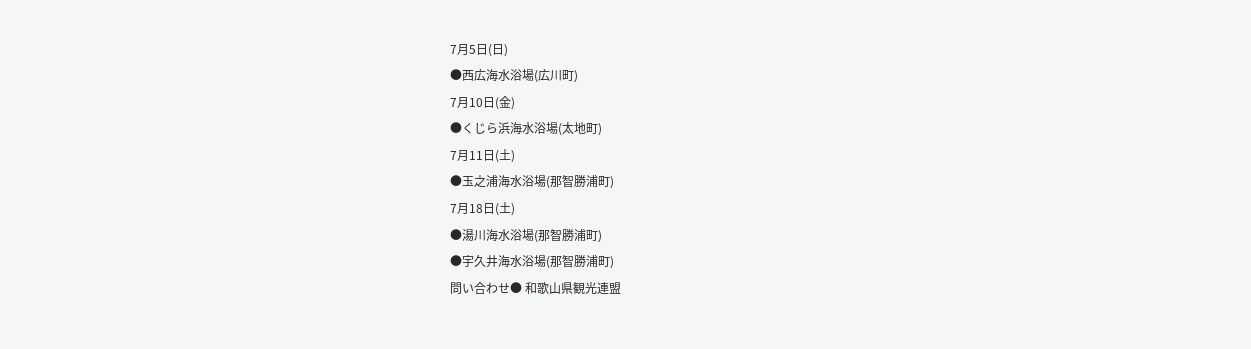7月5日(日)
●西広海水浴場(広川町)
7月10日(金)
●くじら浜海水浴場(太地町)
7月11日(土)
●玉之浦海水浴場(那智勝浦町)
7月18日(土)
●湯川海水浴場(那智勝浦町)
●宇久井海水浴場(那智勝浦町)
問い合わせ● 和歌山県観光連盟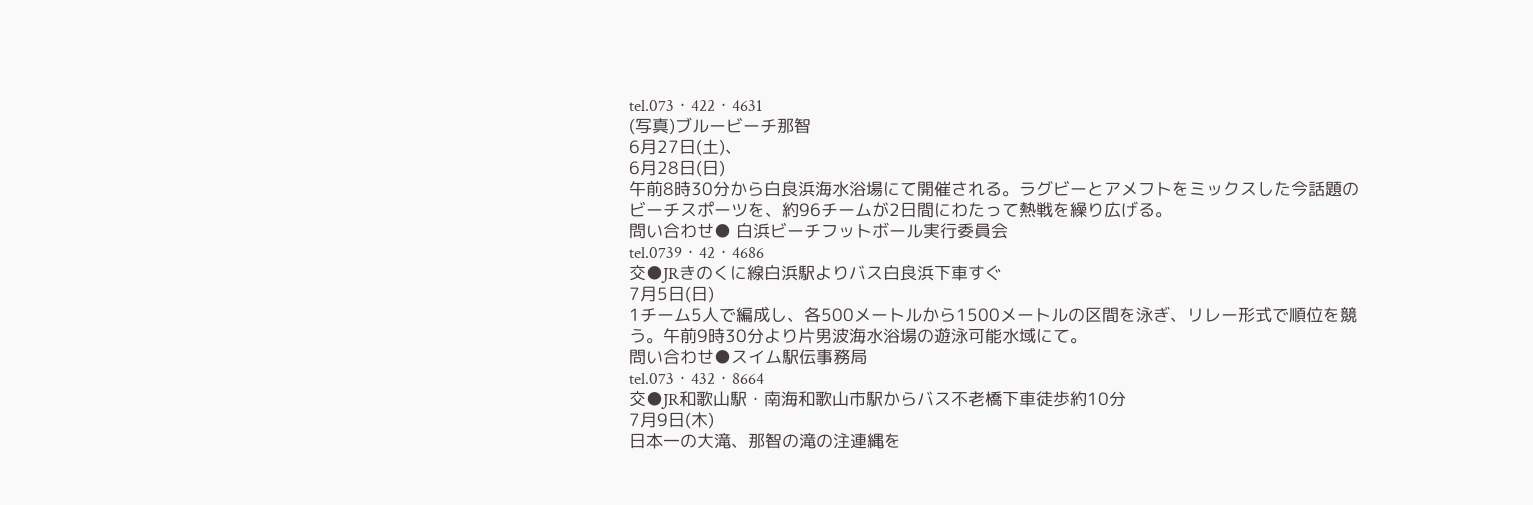tel.073・422・4631
(写真)ブルービーチ那智
6月27日(土)、
6月28日(日)
午前8時30分から白良浜海水浴場にて開催される。ラグビーとアメフトをミックスした今話題のビーチスポーツを、約96チームが2日間にわたって熱戦を繰り広げる。
問い合わせ● 白浜ビーチフットボール実行委員会
tel.0739・42・4686
交●JRきのくに線白浜駅よりバス白良浜下車すぐ
7月5日(日)
1チーム5人で編成し、各500メートルから1500メートルの区間を泳ぎ、リレー形式で順位を競う。午前9時30分より片男波海水浴場の遊泳可能水域にて。
問い合わせ●スイム駅伝事務局
tel.073・432・8664
交●JR和歌山駅・南海和歌山市駅からバス不老橋下車徒歩約10分
7月9日(木)
日本一の大滝、那智の滝の注連縄を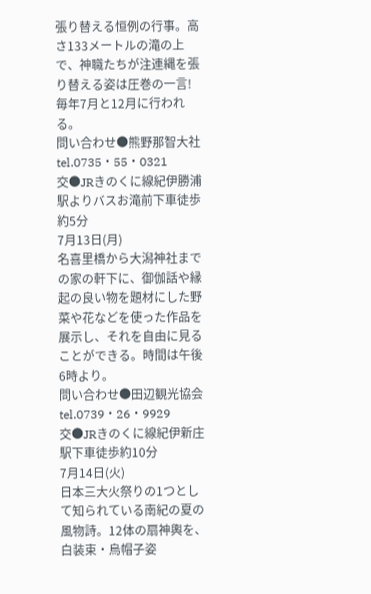張り替える恒例の行事。高さ133メートルの滝の上で、神職たちが注連縄を張り替える姿は圧巻の一言! 毎年7月と12月に行われる。
問い合わせ●熊野那智大社
tel.0735・55・0321
交●JRきのくに線紀伊勝浦駅よりバスお滝前下車徒歩約5分
7月13日(月)
名喜里橋から大潟神社までの家の軒下に、御伽話や縁起の良い物を題材にした野菜や花などを使った作品を展示し、それを自由に見ることができる。時間は午後6時より。
問い合わせ●田辺観光協会
tel.0739・26・9929
交●JRきのくに線紀伊新庄駅下車徒歩約10分
7月14日(火)
日本三大火祭りの1つとして知られている南紀の夏の風物詩。12体の扇神輿を、白装束・烏帽子姿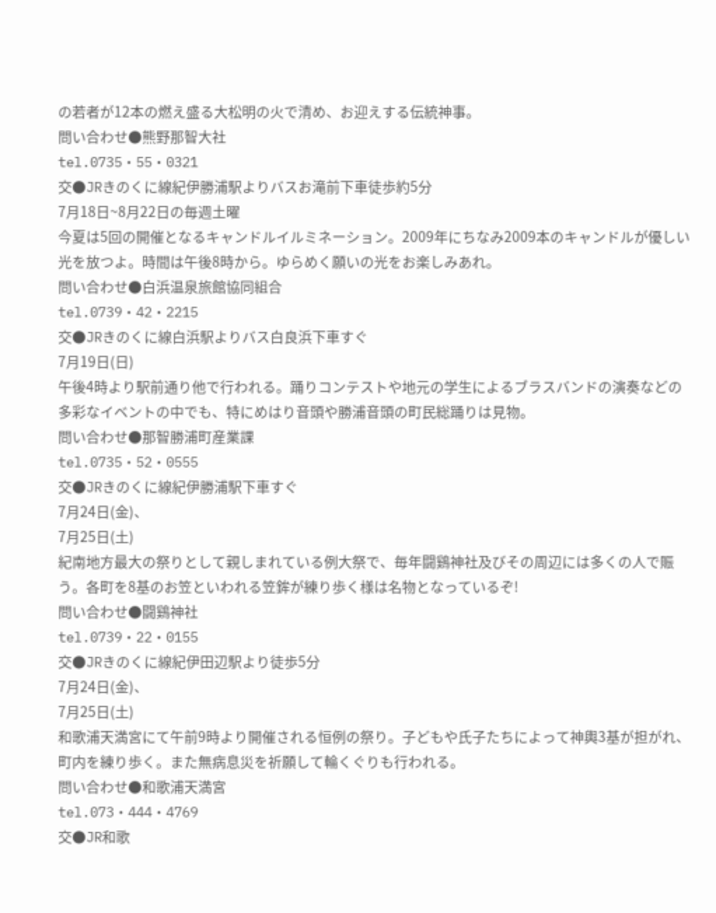の若者が12本の燃え盛る大松明の火で清め、お迎えする伝統神事。
問い合わせ●熊野那智大社
tel.0735・55・0321
交●JRきのくに線紀伊勝浦駅よりバスお滝前下車徒歩約5分
7月18日~8月22日の毎週土曜
今夏は5回の開催となるキャンドルイルミネーション。2009年にちなみ2009本のキャンドルが優しい光を放つよ。時間は午後8時から。ゆらめく願いの光をお楽しみあれ。
問い合わせ●白浜温泉旅館協同組合
tel.0739・42・2215
交●JRきのくに線白浜駅よりバス白良浜下車すぐ
7月19日(日)
午後4時より駅前通り他で行われる。踊りコンテストや地元の学生によるブラスバンドの演奏などの多彩なイベントの中でも、特にめはり音頭や勝浦音頭の町民総踊りは見物。
問い合わせ●那智勝浦町産業課
tel.0735・52・0555
交●JRきのくに線紀伊勝浦駅下車すぐ
7月24日(金)、
7月25日(土)
紀南地方最大の祭りとして親しまれている例大祭で、毎年闘鷄神社及びその周辺には多くの人で賑う。各町を8基のお笠といわれる笠鉾が練り歩く様は名物となっているぞ!
問い合わせ●闘鷄神社
tel.0739・22・0155
交●JRきのくに線紀伊田辺駅より徒歩5分
7月24日(金)、
7月25日(土)
和歌浦天満宮にて午前9時より開催される恒例の祭り。子どもや氏子たちによって神輿3基が担がれ、町内を練り歩く。また無病息災を祈願して輪くぐりも行われる。
問い合わせ●和歌浦天満宮
tel.073・444・4769
交●JR和歌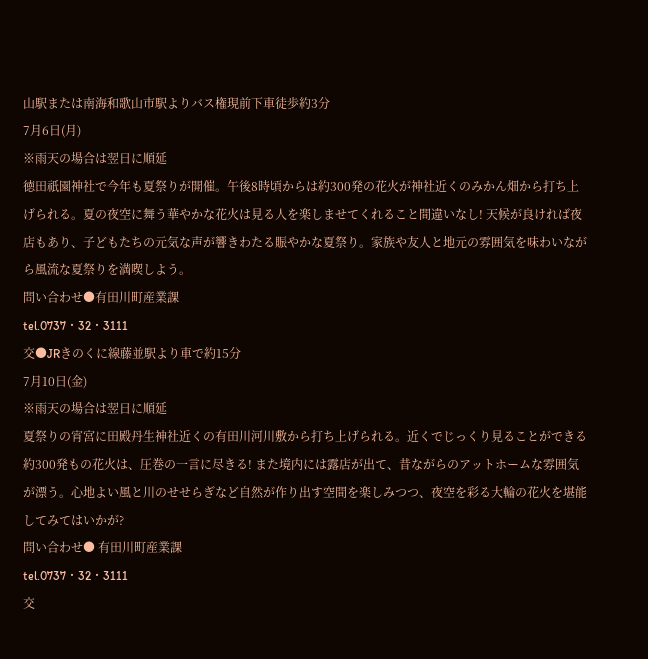山駅または南海和歌山市駅よりバス権現前下車徒歩約3分
7月6日(月)
※雨天の場合は翌日に順延
徳田祇園神社で今年も夏祭りが開催。午後8時頃からは約300発の花火が神社近くのみかん畑から打ち上げられる。夏の夜空に舞う華やかな花火は見る人を楽しませてくれること間違いなし! 天候が良ければ夜店もあり、子どもたちの元気な声が響きわたる賑やかな夏祭り。家族や友人と地元の雰囲気を味わいながら風流な夏祭りを満喫しよう。
問い合わせ●有田川町産業課
tel.0737・32・3111
交●JRきのくに線藤並駅より車で約15分
7月10日(金)
※雨天の場合は翌日に順延
夏祭りの宵宮に田殿丹生神社近くの有田川河川敷から打ち上げられる。近くでじっくり見ることができる約300発もの花火は、圧巻の一言に尽きる! また境内には露店が出て、昔ながらのアットホームな雰囲気が漂う。心地よい風と川のせせらぎなど自然が作り出す空間を楽しみつつ、夜空を彩る大輪の花火を堪能してみてはいかが?
問い合わせ● 有田川町産業課
tel.0737・32・3111
交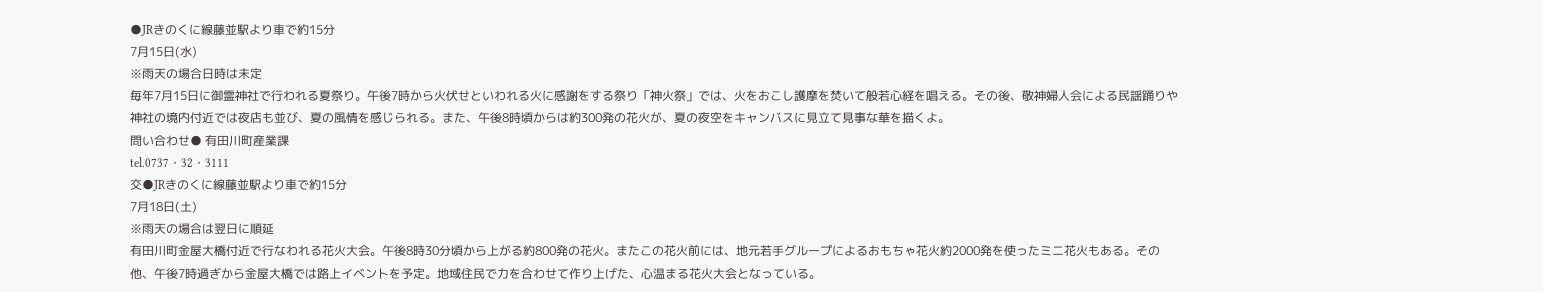●JRきのくに線藤並駅より車で約15分
7月15日(水)
※雨天の場合日時は未定
毎年7月15日に御霊神社で行われる夏祭り。午後7時から火伏せといわれる火に感謝をする祭り「神火祭」では、火をおこし護摩を焚いて般若心経を唱える。その後、敬神婦人会による民謡踊りや神社の境内付近では夜店も並び、夏の風情を感じられる。また、午後8時頃からは約300発の花火が、夏の夜空をキャンバスに見立て見事な華を描くよ。
問い合わせ● 有田川町産業課
tel.0737・32・3111
交●JRきのくに線藤並駅より車で約15分
7月18日(土)
※雨天の場合は翌日に順延
有田川町金屋大橋付近で行なわれる花火大会。午後8時30分頃から上がる約800発の花火。またこの花火前には、地元若手グループによるおもちゃ花火約2000発を使ったミニ花火もある。その他、午後7時過ぎから金屋大橋では路上イベントを予定。地域住民で力を合わせて作り上げた、心温まる花火大会となっている。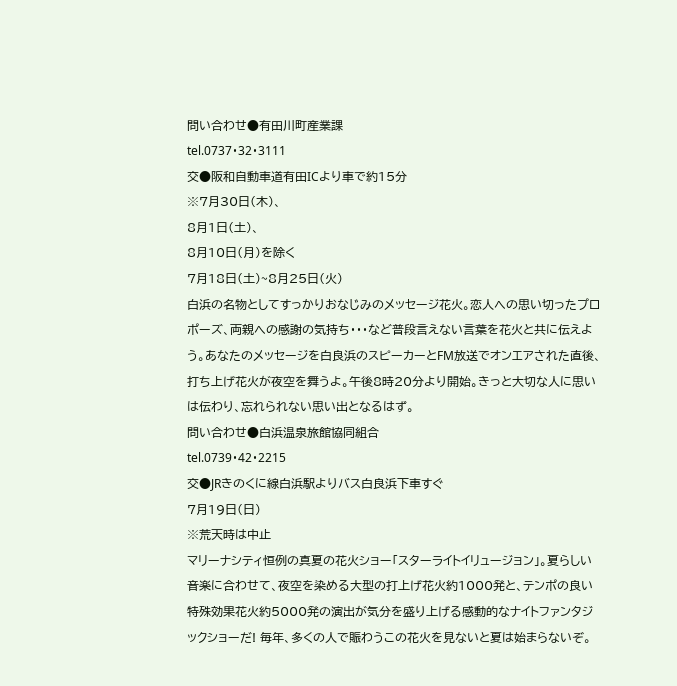問い合わせ●有田川町産業課
tel.0737・32・3111
交●阪和自動車道有田ICより車で約15分
※7月30日(木)、
8月1日(土)、
8月10日(月)を除く
7月18日(土)~8月25日(火)
白浜の名物としてすっかりおなじみのメッセージ花火。恋人への思い切ったプロポーズ、両親への感謝の気持ち・・・など普段言えない言葉を花火と共に伝えよう。あなたのメッセージを白良浜のスピーカーとFM放送でオンエアされた直後、打ち上げ花火が夜空を舞うよ。午後8時20分より開始。きっと大切な人に思いは伝わり、忘れられない思い出となるはず。
問い合わせ●白浜温泉旅館協同組合
tel.0739・42・2215
交●JRきのくに線白浜駅よりバス白良浜下車すぐ
7月19日(日)
※荒天時は中止
マリーナシティ恒例の真夏の花火ショー「スターライトイリュージョン」。夏らしい音楽に合わせて、夜空を染める大型の打上げ花火約1000発と、テンポの良い特殊効果花火約5000発の演出が気分を盛り上げる感動的なナイトファンタジックショーだ! 毎年、多くの人で賑わうこの花火を見ないと夏は始まらないぞ。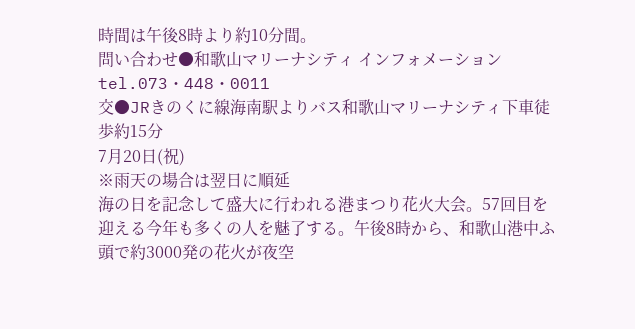時間は午後8時より約10分間。
問い合わせ●和歌山マリーナシティ インフォメーションtel.073・448・0011
交●JRきのくに線海南駅よりバス和歌山マリーナシティ下車徒歩約15分
7月20日(祝)
※雨天の場合は翌日に順延
海の日を記念して盛大に行われる港まつり花火大会。57回目を迎える今年も多くの人を魅了する。午後8時から、和歌山港中ふ頭で約3000発の花火が夜空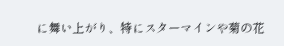に舞い上がり、特にスターマインや菊の花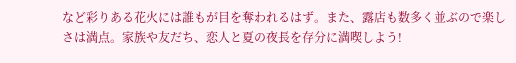など彩りある花火には誰もが目を奪われるはず。また、露店も数多く並ぶので楽しさは満点。家族や友だち、恋人と夏の夜長を存分に満喫しよう!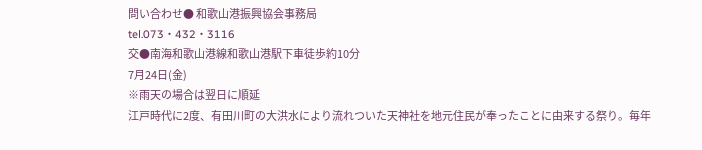問い合わせ● 和歌山港振興協会事務局
tel.073・432・3116
交●南海和歌山港線和歌山港駅下車徒歩約10分
7月24日(金)
※雨天の場合は翌日に順延
江戸時代に2度、有田川町の大洪水により流れついた天神社を地元住民が奉ったことに由来する祭り。毎年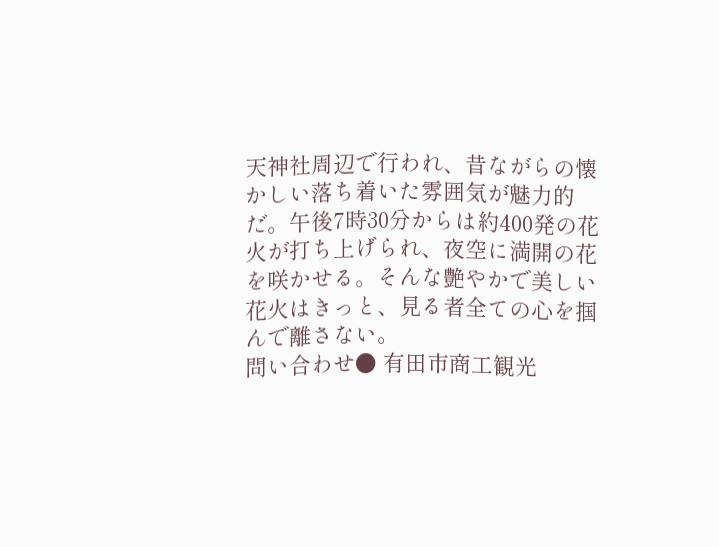天神社周辺で行われ、昔ながらの懐かしい落ち着いた雰囲気が魅力的だ。午後7時30分からは約400発の花火が打ち上げられ、夜空に満開の花を咲かせる。そんな艶やかで美しい花火はきっと、見る者全ての心を掴んで離さない。
問い合わせ● 有田市商工観光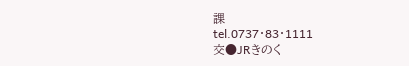課
tel.0737・83・1111
交●JRきのく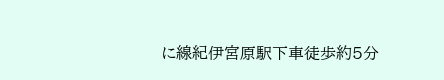に線紀伊宮原駅下車徒歩約5分